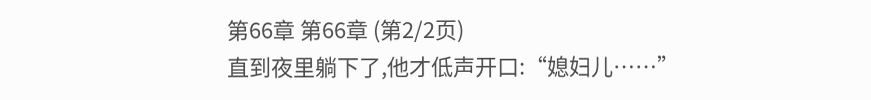第66章 第66章 (第2/2页)
直到夜里躺下了,他才低声开口:“媳妇儿……”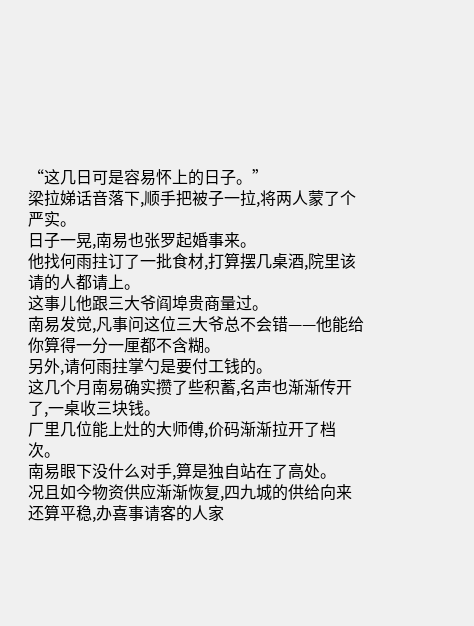“这几日可是容易怀上的日子。”
梁拉娣话音落下,顺手把被子一拉,将两人蒙了个严实。
日子一晃,南易也张罗起婚事来。
他找何雨拄订了一批食材,打算摆几桌酒,院里该请的人都请上。
这事儿他跟三大爷阎埠贵商量过。
南易发觉,凡事问这位三大爷总不会错——他能给你算得一分一厘都不含糊。
另外,请何雨拄掌勺是要付工钱的。
这几个月南易确实攒了些积蓄,名声也渐渐传开了,一桌收三块钱。
厂里几位能上灶的大师傅,价码渐渐拉开了档次。
南易眼下没什么对手,算是独自站在了高处。
况且如今物资供应渐渐恢复,四九城的供给向来还算平稳,办喜事请客的人家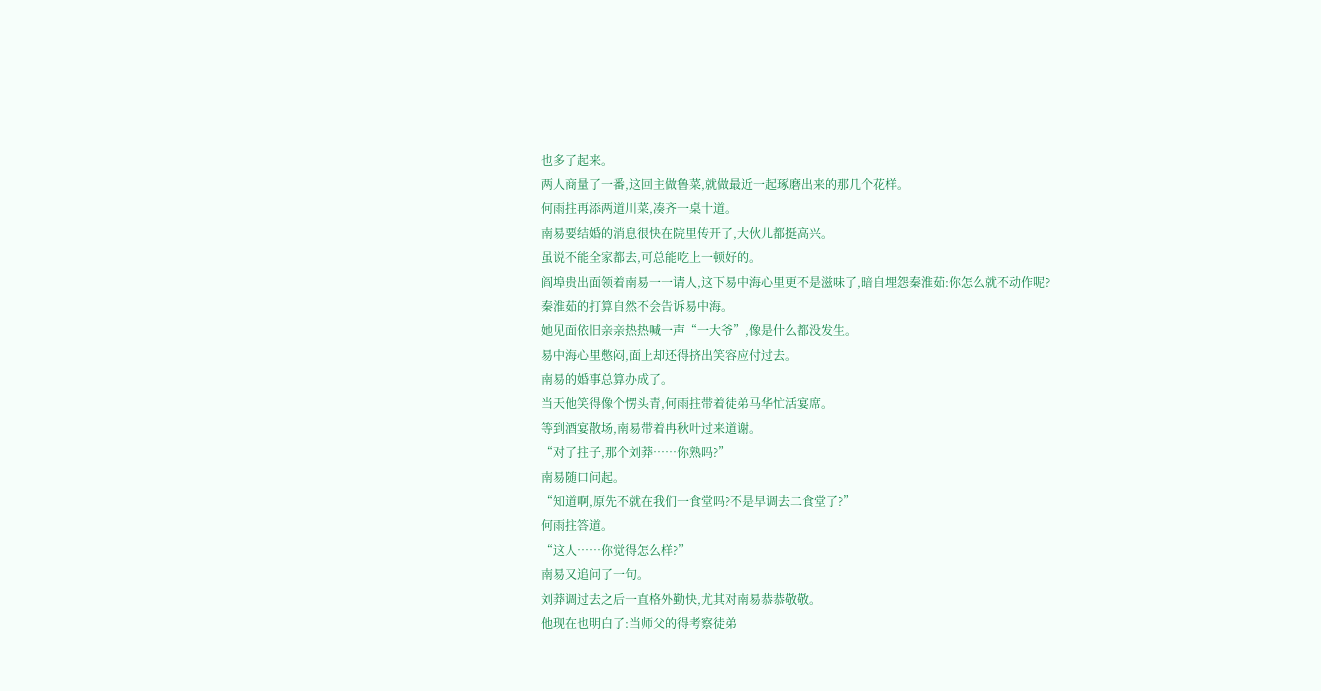也多了起来。
两人商量了一番,这回主做鲁菜,就做最近一起琢磨出来的那几个花样。
何雨拄再添两道川菜,凑齐一桌十道。
南易要结婚的消息很快在院里传开了,大伙儿都挺高兴。
虽说不能全家都去,可总能吃上一顿好的。
阎埠贵出面领着南易一一请人,这下易中海心里更不是滋味了,暗自埋怨秦淮茹:你怎么就不动作呢?
秦淮茹的打算自然不会告诉易中海。
她见面依旧亲亲热热喊一声“一大爷”,像是什么都没发生。
易中海心里憋闷,面上却还得挤出笑容应付过去。
南易的婚事总算办成了。
当天他笑得像个愣头青,何雨拄带着徒弟马华忙活宴席。
等到酒宴散场,南易带着冉秋叶过来道谢。
“对了拄子,那个刘莽……你熟吗?”
南易随口问起。
“知道啊,原先不就在我们一食堂吗?不是早调去二食堂了?”
何雨拄答道。
“这人……你觉得怎么样?”
南易又追问了一句。
刘莽调过去之后一直格外勤快,尤其对南易恭恭敬敬。
他现在也明白了:当师父的得考察徒弟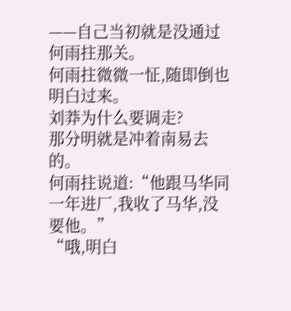——自己当初就是没通过何雨拄那关。
何雨拄微微一怔,随即倒也明白过来。
刘莽为什么要调走?
那分明就是冲着南易去的。
何雨拄说道:“他跟马华同一年进厂,我收了马华,没要他。”
“哦,明白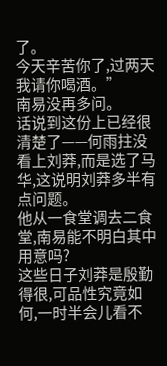了。
今天辛苦你了,过两天我请你喝酒。”
南易没再多问。
话说到这份上已经很清楚了——何雨拄没看上刘莽,而是选了马华,这说明刘莽多半有点问题。
他从一食堂调去二食堂,南易能不明白其中用意吗?
这些日子刘莽是殷勤得很,可品性究竟如何,一时半会儿看不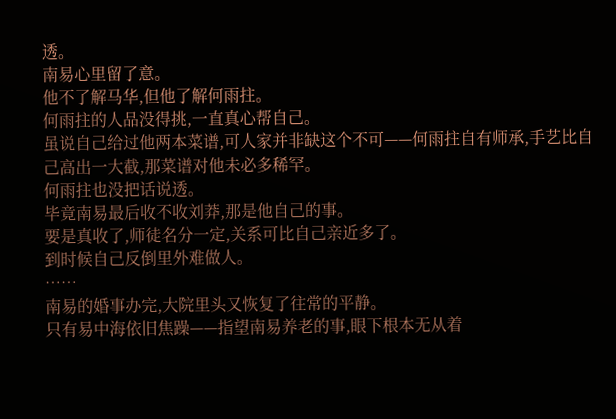透。
南易心里留了意。
他不了解马华,但他了解何雨拄。
何雨拄的人品没得挑,一直真心帮自己。
虽说自己给过他两本菜谱,可人家并非缺这个不可——何雨拄自有师承,手艺比自己高出一大截,那菜谱对他未必多稀罕。
何雨拄也没把话说透。
毕竟南易最后收不收刘莽,那是他自己的事。
要是真收了,师徒名分一定,关系可比自己亲近多了。
到时候自己反倒里外难做人。
……
南易的婚事办完,大院里头又恢复了往常的平静。
只有易中海依旧焦躁——指望南易养老的事,眼下根本无从着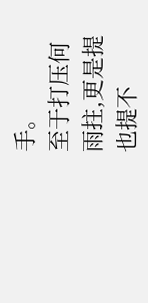手。
至于打压何雨拄,更是提也提不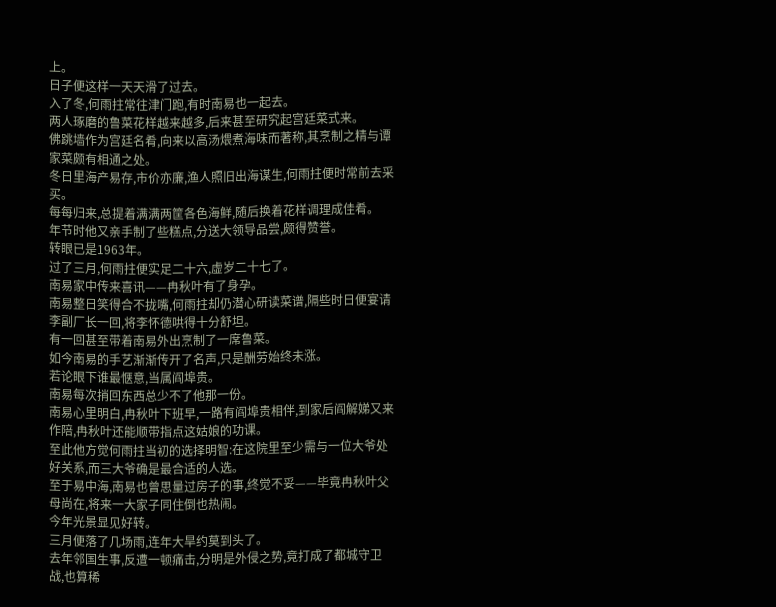上。
日子便这样一天天滑了过去。
入了冬,何雨拄常往津门跑,有时南易也一起去。
两人琢磨的鲁菜花样越来越多,后来甚至研究起宫廷菜式来。
佛跳墙作为宫廷名肴,向来以高汤煨煮海味而著称,其烹制之精与谭家菜颇有相通之处。
冬日里海产易存,市价亦廉,渔人照旧出海谋生,何雨拄便时常前去采买。
每每归来,总提着满满两筐各色海鲜,随后换着花样调理成佳肴。
年节时他又亲手制了些糕点,分送大领导品尝,颇得赞誉。
转眼已是1963年。
过了三月,何雨拄便实足二十六,虚岁二十七了。
南易家中传来喜讯——冉秋叶有了身孕。
南易整日笑得合不拢嘴,何雨拄却仍潜心研读菜谱,隔些时日便宴请李副厂长一回,将李怀德哄得十分舒坦。
有一回甚至带着南易外出烹制了一席鲁菜。
如今南易的手艺渐渐传开了名声,只是酬劳始终未涨。
若论眼下谁最惬意,当属阎埠贵。
南易每次捎回东西总少不了他那一份。
南易心里明白,冉秋叶下班早,一路有阎埠贵相伴,到家后阎解娣又来作陪,冉秋叶还能顺带指点这姑娘的功课。
至此他方觉何雨拄当初的选择明智:在这院里至少需与一位大爷处好关系,而三大爷确是最合适的人选。
至于易中海,南易也曾思量过房子的事,终觉不妥——毕竟冉秋叶父母尚在,将来一大家子同住倒也热闹。
今年光景显见好转。
三月便落了几场雨,连年大旱约莫到头了。
去年邻国生事,反遭一顿痛击,分明是外侵之势,竟打成了都城守卫战,也算稀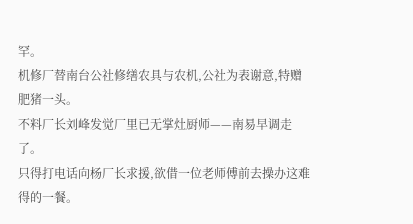罕。
机修厂替南台公社修缮农具与农机,公社为表谢意,特赠肥猪一头。
不料厂长刘峰发觉厂里已无掌灶厨师——南易早调走了。
只得打电话向杨厂长求援,欲借一位老师傅前去操办这难得的一餐。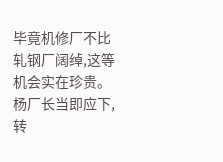毕竟机修厂不比轧钢厂阔绰,这等机会实在珍贵。
杨厂长当即应下,转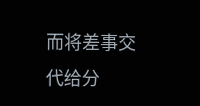而将差事交代给分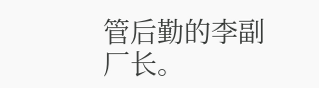管后勤的李副厂长。